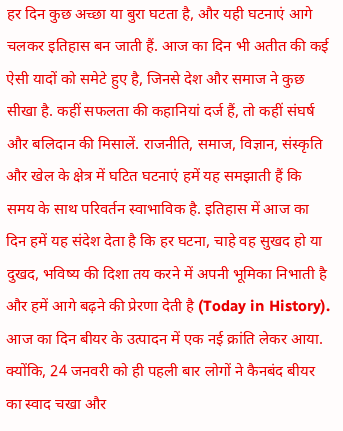हर दिन कुछ अच्छा या बुरा घटता है, और यही घटनाएं आगे चलकर इतिहास बन जाती हैं. आज का दिन भी अतीत की कई ऐसी यादों को समेटे हुए है, जिनसे देश और समाज ने कुछ सीखा है. कहीं सफलता की कहानियां दर्ज हैं, तो कहीं संघर्ष और बलिदान की मिसालें. राजनीति, समाज, विज्ञान, संस्कृति और खेल के क्षेत्र में घटित घटनाएं हमें यह समझाती हैं कि समय के साथ परिवर्तन स्वाभाविक है. इतिहास में आज का दिन हमें यह संदेश देता है कि हर घटना, चाहे वह सुखद हो या दुखद, भविष्य की दिशा तय करने में अपनी भूमिका निभाती है और हमें आगे बढ़ने की प्रेरणा देती है (Today in History).
आज का दिन बीयर के उत्पादन में एक नई क्रांति लेकर आया. क्योंकि, 24 जनवरी को ही पहली बार लोगों ने कैनबंद बीयर का स्वाद चखा और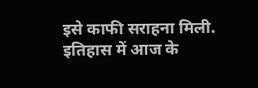इसे काफी सराहना मिली.
इतिहास में आज के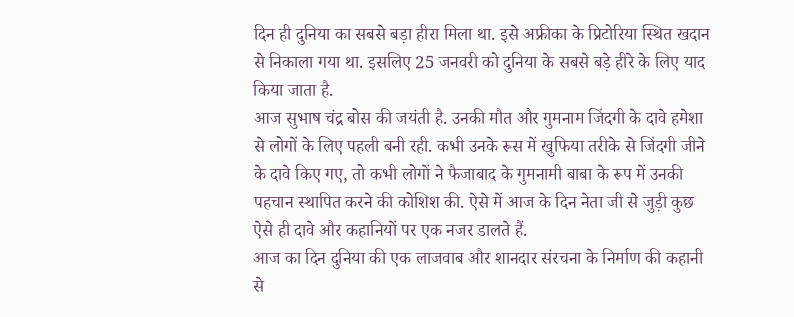दिन ही दुनिया का सबसे बड़ा हीरा मिला था. इसे अफ्रीका के प्रिटोरिया स्थित खदान से निकाला गया था. इसलिए 25 जनवरी को दुनिया के सबसे बड़े हीरे के लिए याद किया जाता है.
आज सुभाष चंद्र बोस की जयंती है. उनकी मौत और गुमनाम जिंदगी के दावे हमेशा से लोगों के लिए पहली बनी रही. कभी उनके रूस में खुफिया तरीके से जिंदगी जीने के दावे किए गए, तो कभी लोगों ने फैजाबाद के गुमनामी बाबा के रूप में उनकी पहचान स्थापित करने की कोशिश की. ऐसे में आज के दिन नेता जी से जुड़ी कुछ ऐसे ही दावे और कहानियों पर एक नजर डालते हैं.
आज का दिन दुनिया की एक लाजवाब और शानदार संरचना के निर्माण की कहानी से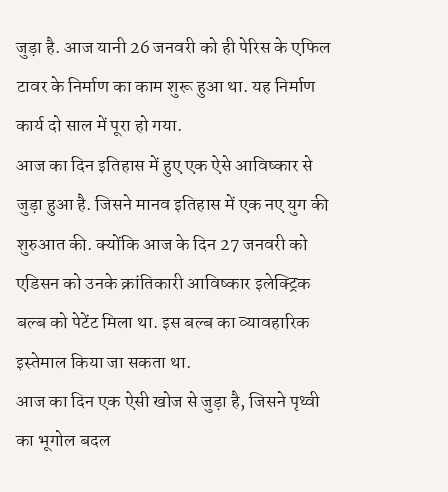जुड़ा है. आज यानी 26 जनवरी को ही पेरिस के एफिल टावर के निर्माण का काम शुरू हुआ था. यह निर्माण कार्य दो साल में पूरा हो गया.
आज का दिन इतिहास में हुए एक ऐसे आविष्कार से जुड़ा हुआ है. जिसने मानव इतिहास में एक नए युग की शुरुआत की. क्योंकि आज के दिन 27 जनवरी को एडिसन को उनके क्रांतिकारी आविष्कार इलेक्ट्रिक बल्ब को पेटेंट मिला था. इस बल्ब का व्यावहारिक इस्तेमाल किया जा सकता था.
आज का दिन एक ऐसी खोज से जुड़ा है, जिसने पृथ्वी का भूगोल बदल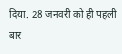दिया. 28 जनवरी को ही पहली बार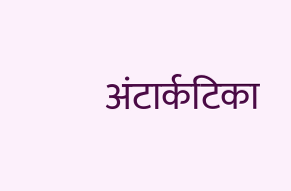अंटार्कटिका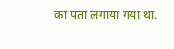का पता लगाया गया था.